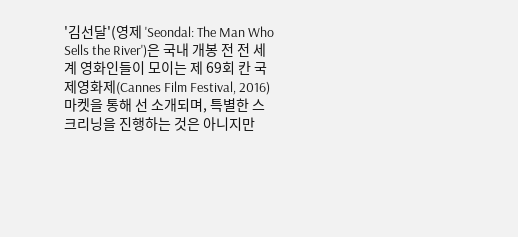'김선달'(영제 'Seondal: The Man Who Sells the River')은 국내 개봉 전 전 세계 영화인들이 모이는 제 69회 칸 국제영화제(Cannes Film Festival, 2016) 마켓을 통해 선 소개되며, 특별한 스크리닝을 진행하는 것은 아니지만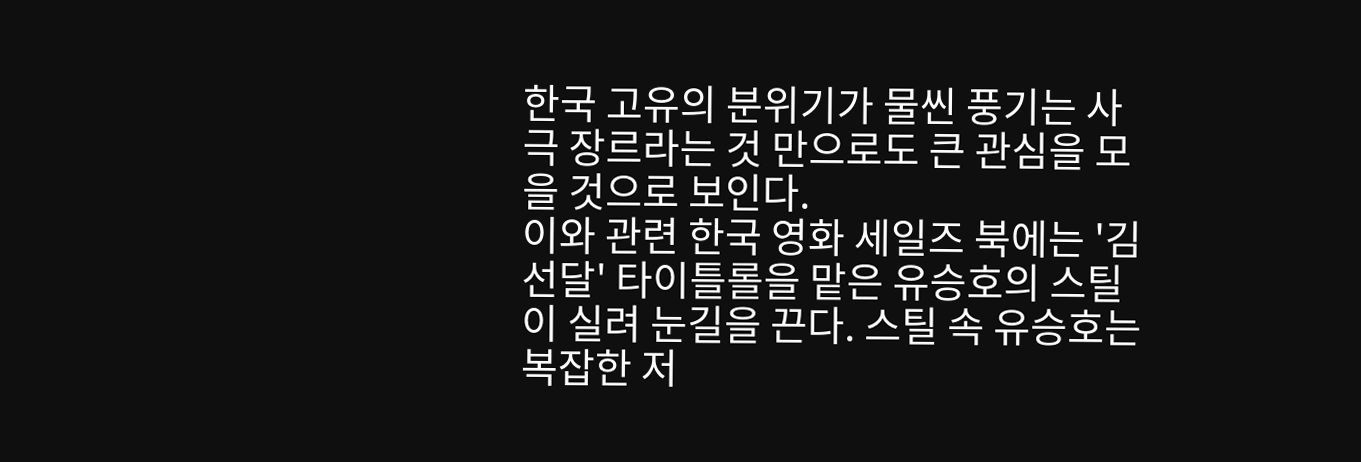한국 고유의 분위기가 물씬 풍기는 사극 장르라는 것 만으로도 큰 관심을 모을 것으로 보인다.
이와 관련 한국 영화 세일즈 북에는 '김선달' 타이틀롤을 맡은 유승호의 스틸이 실려 눈길을 끈다. 스틸 속 유승호는 복잡한 저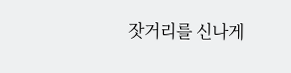잣거리를 신나게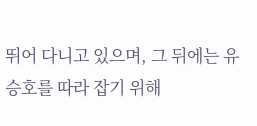뛰어 다니고 있으며, 그 뒤에는 유승호를 따라 잡기 위해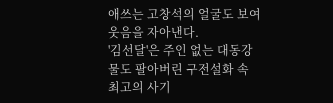애쓰는 고창석의 얼굴도 보여 웃음을 자아낸다.
'김선달'은 주인 없는 대동강 물도 팔아버린 구전설화 속 최고의 사기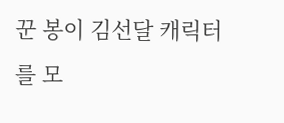꾼 봉이 김선달 캐릭터를 모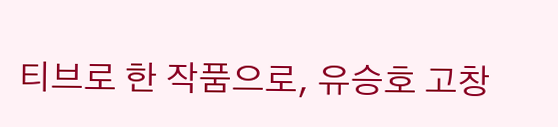티브로 한 작품으로, 유승호 고창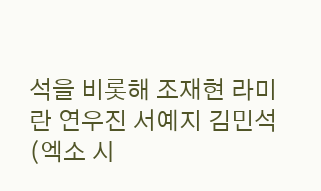석을 비롯해 조재현 라미란 연우진 서예지 김민석(엑소 시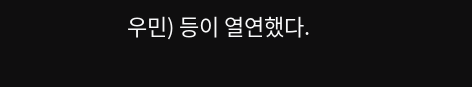우민) 등이 열연했다.